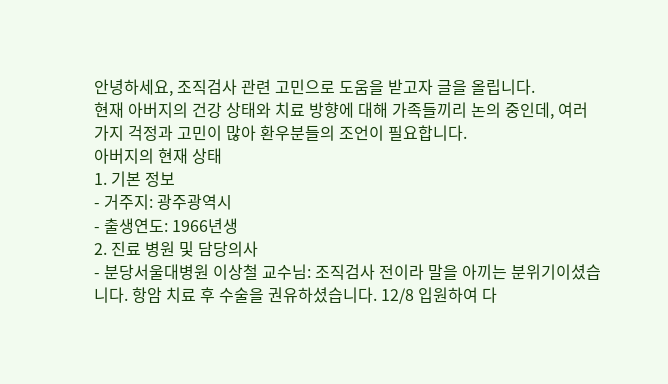안녕하세요, 조직검사 관련 고민으로 도움을 받고자 글을 올립니다.
현재 아버지의 건강 상태와 치료 방향에 대해 가족들끼리 논의 중인데, 여러 가지 걱정과 고민이 많아 환우분들의 조언이 필요합니다.
아버지의 현재 상태
1. 기본 정보
- 거주지: 광주광역시
- 출생연도: 1966년생
2. 진료 병원 및 담당의사
- 분당서울대병원 이상철 교수님: 조직검사 전이라 말을 아끼는 분위기이셨습니다. 항암 치료 후 수술을 권유하셨습니다. 12/8 입원하여 다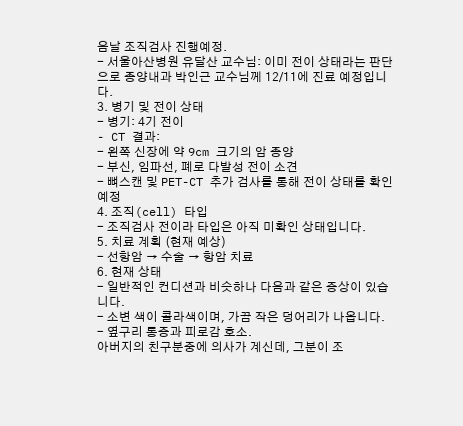음날 조직검사 진행예정.
- 서울아산병원 유달산 교수님: 이미 전이 상태라는 판단으로 종양내과 박인근 교수님께 12/11에 진료 예정입니다.
3. 병기 및 전이 상태
- 병기: 4기 전이
- CT 결과:
- 왼쪽 신장에 약 9cm 크기의 암 종양
- 부신, 임파선, 폐로 다발성 전이 소견
- 뼈스캔 및 PET-CT 추가 검사를 통해 전이 상태를 확인 예정
4. 조직(cell) 타입
- 조직검사 전이라 타입은 아직 미확인 상태입니다.
5. 치료 계획 (현재 예상)
- 선항암 → 수술 → 항암 치료
6. 현재 상태
- 일반적인 컨디션과 비슷하나 다음과 같은 증상이 있습니다.
- 소변 색이 콜라색이며, 가끔 작은 덩어리가 나옵니다.
- 옆구리 통증과 피로감 호소.
아버지의 친구분중에 의사가 계신데, 그분이 조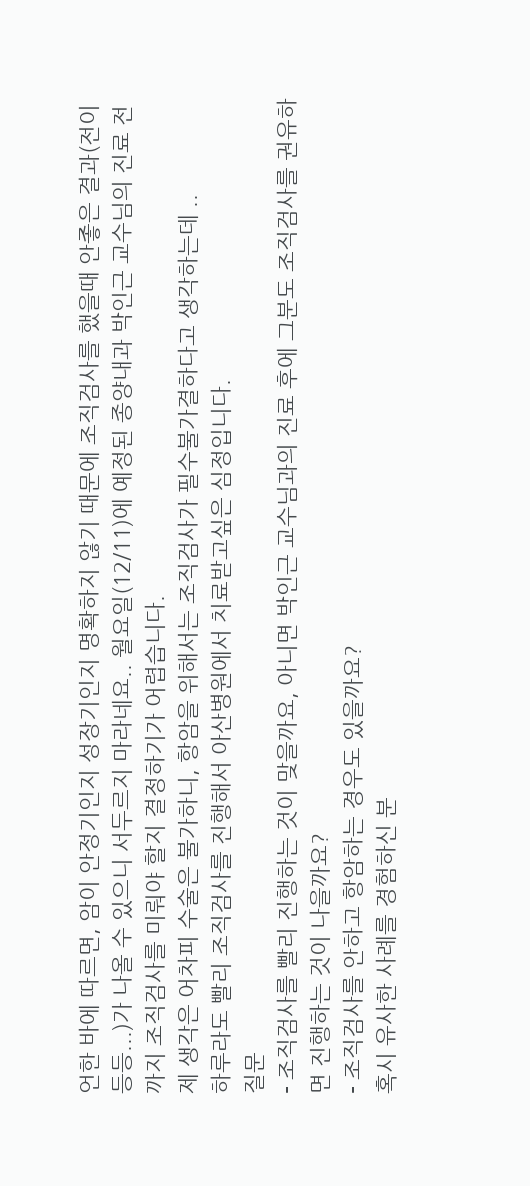언한 바에 따르면, 암이 안정기인지 성장기인지 명확하지 않기 때문에 조직검사를 했을때 안좋은 결과(전이 등등...)가 나올 수 있으니 서두르지 마라네요.. 월요일(12/11)에 예정된 종양내과 박인근 교수님의 진료 전까지 조직검사를 미뤄야 할지 결정하기가 어렵습니다.
제 생각은 어차피 수술은 불가하니, 항암을 위해서는 조직검사가 필수불가결하다고 생각하는데 ..
하루라도 빨리 조직검사를 진행해서 아산병원에서 치료받고싶은 심정입니다.
질문
- 조직검사를 빨리 진행하는 것이 맞을까요, 아니면 박인근 교수님과의 진료 후에 그분도 조직검사를 권유하면 진행하는 것이 나을까요?
- 조직검사를 안하고 항암하는 경우도 있을까요?
혹시 유사한 사례를 경험하신 분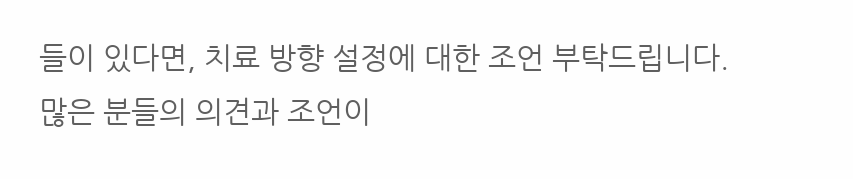들이 있다면, 치료 방향 설정에 대한 조언 부탁드립니다.
많은 분들의 의견과 조언이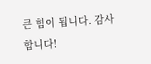큰 힘이 됩니다. 감사합니다!